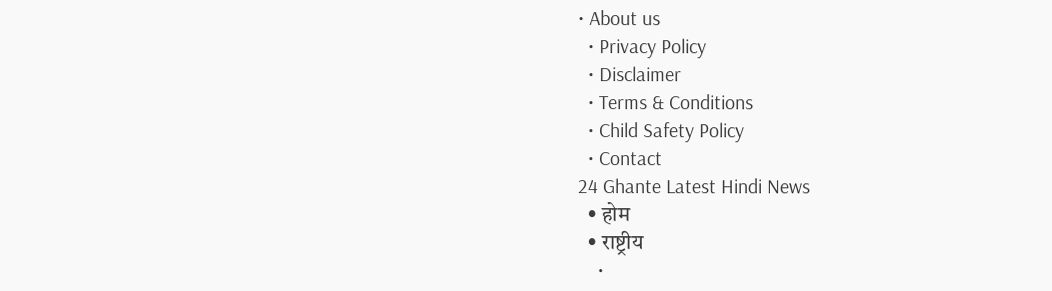• About us
  • Privacy Policy
  • Disclaimer
  • Terms & Conditions
  • Child Safety Policy
  • Contact
24 Ghante Latest Hindi News
  • होम
  • राष्ट्रीय
    •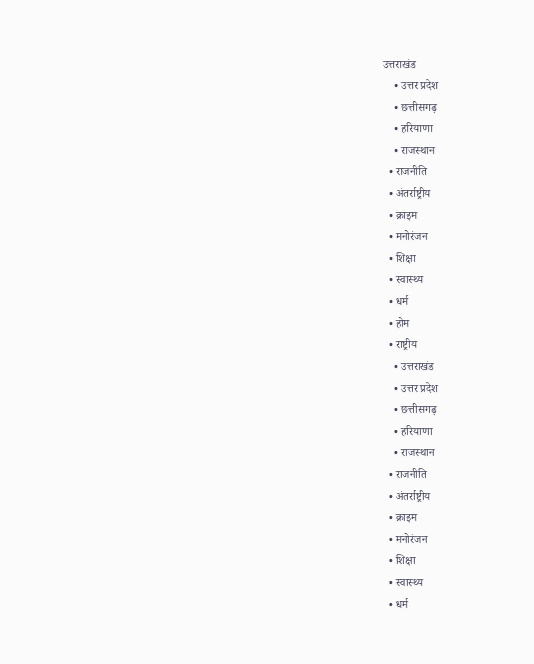उत्तराखंड
    • उत्तर प्रदेश
    • छत्तीसगढ़
    • हरियाणा
    • राजस्थान
  • राजनीति
  • अंतर्राष्ट्रीय
  • क्राइम
  • मनोरंजन
  • शिक्षा
  • स्वास्थ्य
  • धर्म
  • होम
  • राष्ट्रीय
    • उत्तराखंड
    • उत्तर प्रदेश
    • छत्तीसगढ़
    • हरियाणा
    • राजस्थान
  • राजनीति
  • अंतर्राष्ट्रीय
  • क्राइम
  • मनोरंजन
  • शिक्षा
  • स्वास्थ्य
  • धर्म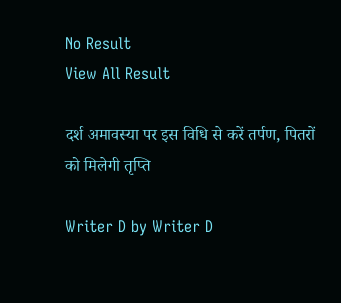No Result
View All Result

दर्श अमावस्या पर इस विधि से करें तर्पण, पितरों को मिलेगी तृप्ति

Writer D by Writer D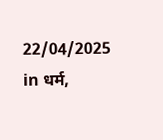22/04/2025
in धर्म,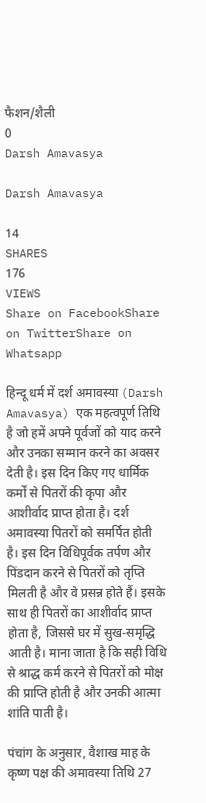फैशन/शैली
0
Darsh Amavasya

Darsh Amavasya

14
SHARES
176
VIEWS
Share on FacebookShare on TwitterShare on Whatsapp

हिन्दू धर्म में दर्श अमावस्या (Darsh Amavasya) एक महत्वपूर्ण तिथि है जो हमें अपने पूर्वजों को याद करने और उनका सम्मान करने का अवसर देती है। इस दिन किए गए धार्मिक कर्मों से पितरों की कृपा और आशीर्वाद प्राप्त होता है। दर्श अमावस्या पितरों को समर्पित होती है। इस दिन विधिपूर्वक तर्पण और पिंडदान करने से पितरों को तृप्ति मिलती है और वे प्रसन्न होते हैं। इसके साथ ही पितरों का आशीर्वाद प्राप्त होता है, जिससे घर में सुख-समृद्धि आती है। माना जाता है कि सही विधि से श्राद्ध कर्म करने से पितरों को मोक्ष की प्राप्ति होती है और उनकी आत्मा शांति पाती है।

पंचांग के अनुसार, वैशाख माह के कृष्ण पक्ष की अमावस्या तिथि 27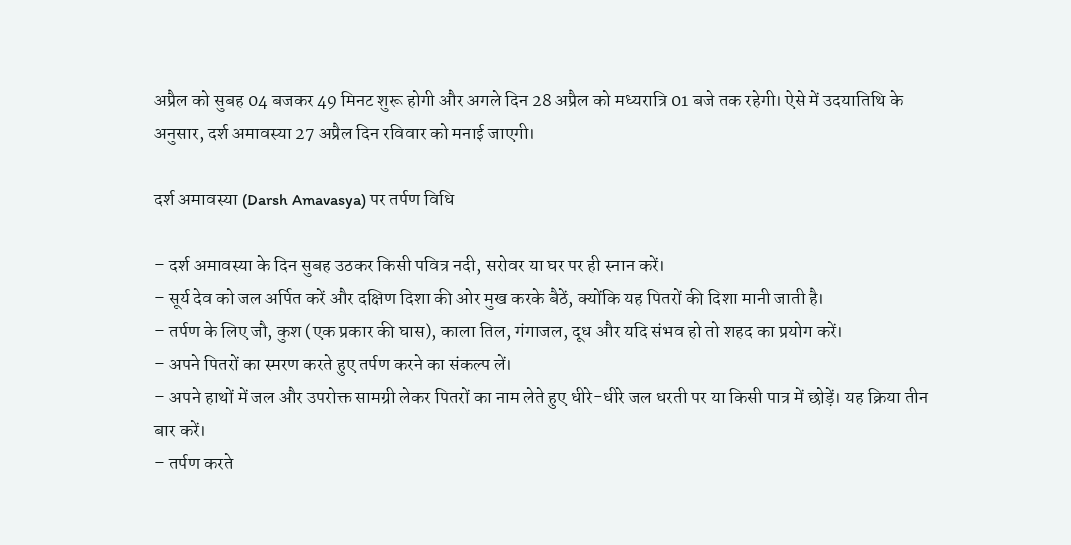अप्रैल को सुबह 04 बजकर 49 मिनट शुरू होगी और अगले दिन 28 अप्रैल को मध्यरात्रि 01 बजे तक रहेगी। ऐसे में उदयातिथि के अनुसार, दर्श अमावस्या 27 अप्रैल दिन रविवार को मनाई जाएगी।

दर्श अमावस्या (Darsh Amavasya) पर तर्पण विधि

– दर्श अमावस्या के दिन सुबह उठकर किसी पवित्र नदी, सरोवर या घर पर ही स्नान करें।
– सूर्य देव को जल अर्पित करें और दक्षिण दिशा की ओर मुख करके बैठें, क्योंकि यह पितरों की दिशा मानी जाती है।
– तर्पण के लिए जौ, कुश (एक प्रकार की घास), काला तिल, गंगाजल, दूध और यदि संभव हो तो शहद का प्रयोग करें।
– अपने पितरों का स्मरण करते हुए तर्पण करने का संकल्प लें।
– अपने हाथों में जल और उपरोक्त सामग्री लेकर पितरों का नाम लेते हुए धीरे-धीरे जल धरती पर या किसी पात्र में छोड़ें। यह क्रिया तीन बार करें।
– तर्पण करते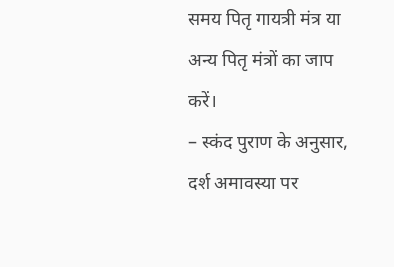समय पितृ गायत्री मंत्र या अन्य पितृ मंत्रों का जाप करें।
– स्कंद पुराण के अनुसार, दर्श अमावस्या पर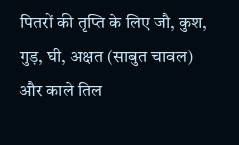पितरों की तृप्ति के लिए जौ, कुश, गुड़, घी, अक्षत (साबुत चावल) और काले तिल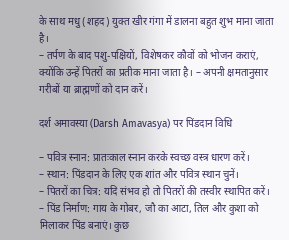के साथ मधु (शहद) युक्त खीर गंगा में डालना बहुत शुभ माना जाता है।
– तर्पण के बाद पशु-पक्षियों, विशेषकर कौवों को भोजन कराएं, क्योंकि उन्हें पितरों का प्रतीक माना जाता है। – अपनी क्षमतानुसार गरीबों या ब्राह्मणों को दान करें।

दर्श अमावस्या (Darsh Amavasya) पर पिंडदान विधि

– पवित्र स्नान: प्रातःकाल स्नान करके स्वच्छ वस्त्र धारण करें।
– स्थान: पिंडदान के लिए एक शांत और पवित्र स्थान चुनें।
– पितरों का चित्र: यदि संभव हो तो पितरों की तस्वीर स्थापित करें।
– पिंड निर्माण: गाय के गोबर, जौ का आटा, तिल और कुशा को मिलाकर पिंड बनाएं। कुछ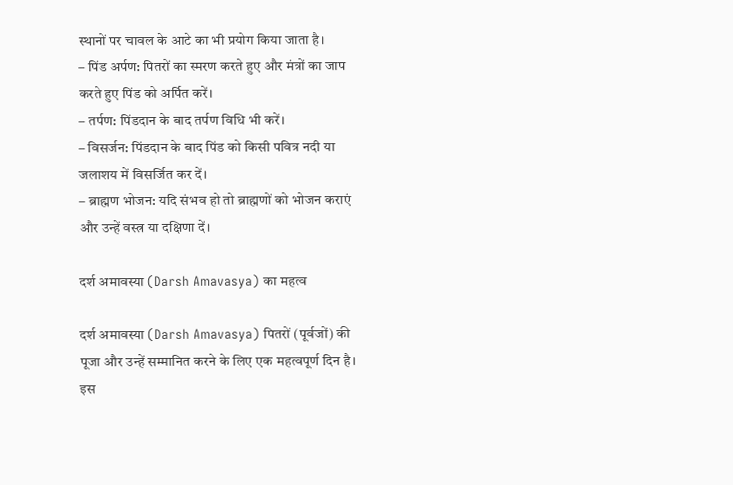स्थानों पर चावल के आटे का भी प्रयोग किया जाता है।
– पिंड अर्पण: पितरों का स्मरण करते हुए और मंत्रों का जाप करते हुए पिंड को अर्पित करें।
– तर्पण: पिंडदान के बाद तर्पण विधि भी करें।
– विसर्जन: पिंडदान के बाद पिंड को किसी पवित्र नदी या जलाशय में विसर्जित कर दें।
– ब्राह्मण भोजन: यदि संभव हो तो ब्राह्मणों को भोजन कराएं और उन्हें वस्त्र या दक्षिणा दें।

दर्श अमावस्या (Darsh Amavasya) का महत्व

दर्श अमावस्या (Darsh Amavasya) पितरों (पूर्वजों) की पूजा और उन्हें सम्मानित करने के लिए एक महत्वपूर्ण दिन है। इस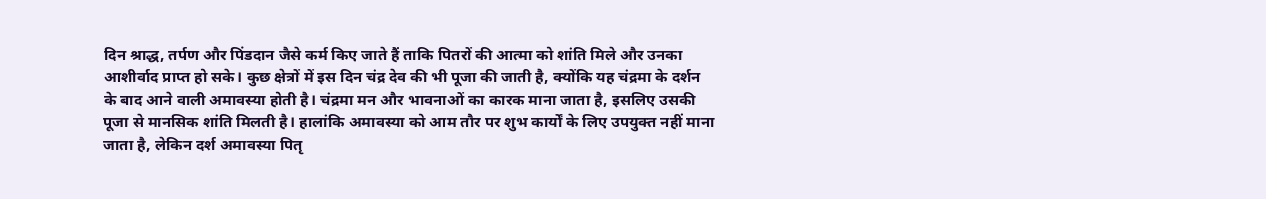दिन श्राद्ध, तर्पण और पिंडदान जैसे कर्म किए जाते हैं ताकि पितरों की आत्मा को शांति मिले और उनका आशीर्वाद प्राप्त हो सके। कुछ क्षेत्रों में इस दिन चंद्र देव की भी पूजा की जाती है, क्योंकि यह चंद्रमा के दर्शन के बाद आने वाली अमावस्या होती है। चंद्रमा मन और भावनाओं का कारक माना जाता है, इसलिए उसकी पूजा से मानसिक शांति मिलती है। हालांकि अमावस्या को आम तौर पर शुभ कार्यों के लिए उपयुक्त नहीं माना जाता है, लेकिन दर्श अमावस्या पितृ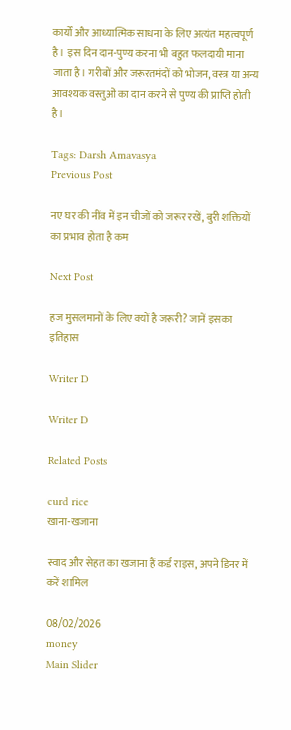कार्यों और आध्यात्मिक साधना के लिए अत्यंत महत्वपूर्ण है। इस दिन दान-पुण्य करना भी बहुत फलदायी माना जाता है। गरीबों और जरूरतमंदों को भोजन, वस्त्र या अन्य आवश्यक वस्तुओं का दान करने से पुण्य की प्राप्ति होती है।

Tags: Darsh Amavasya
Previous Post

नए घर की नींव में इन चीजों को जरूर रखें, बुरी शक्तियों का प्रभाव होता है कम

Next Post

हज मुसलमानों के लिए क्यों है जरूरी? जानें इसका इतिहास

Writer D

Writer D

Related Posts

curd rice
खाना-खजाना

स्वाद और सेहत का खजाना हैं कर्ड राइस, अपने डिनर में करें शामिल

08/02/2026
money
Main Slider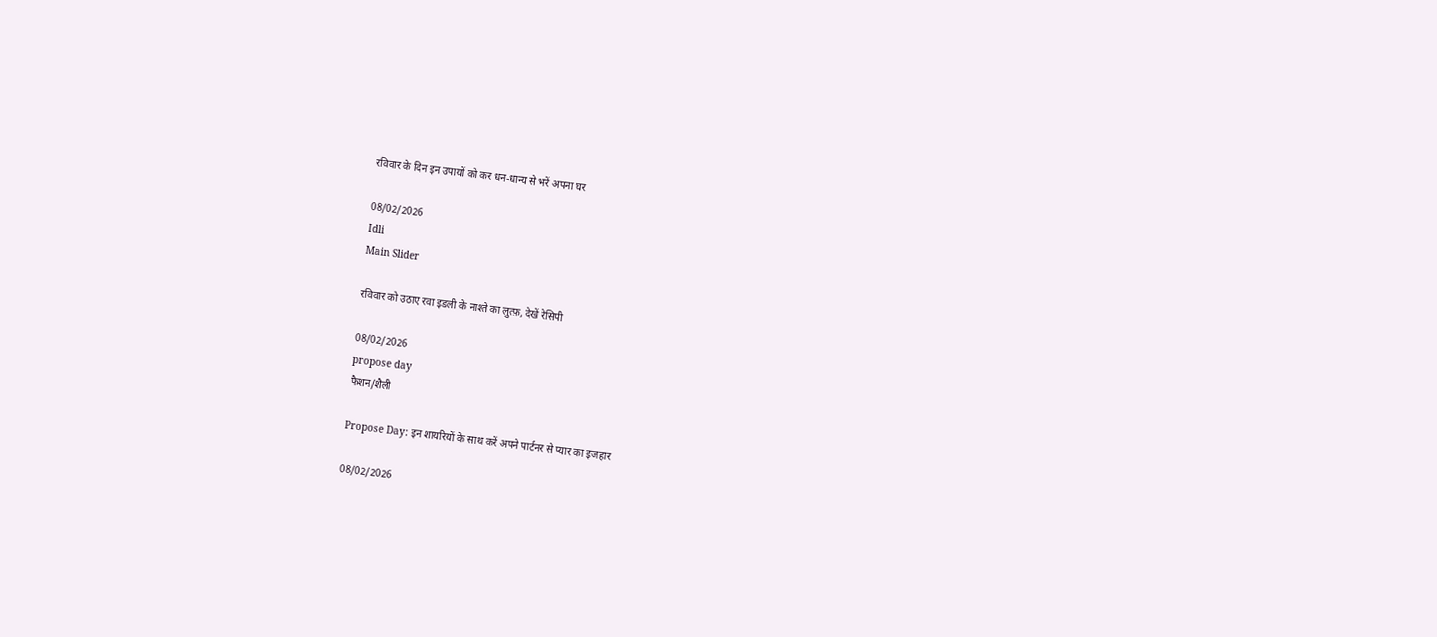रविवार के दिन इन उपायों को कर धन-धान्य से भरें अपना घर

08/02/2026
Idli
Main Slider

रविवार को उठाए रवा इडली के नाश्ते का लुत्फ़, देखें रेसिपी

08/02/2026
propose day
फैशन/शैली

Propose Day: इन शायरियों के साथ करें अपने पार्टनर से प्यार का इजहार

08/02/2026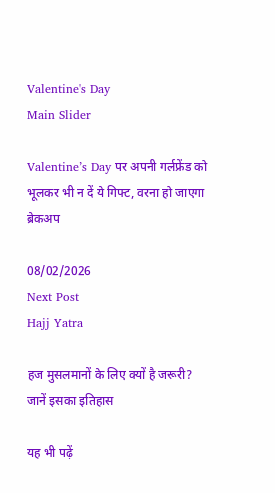Valentine's Day
Main Slider

Valentine’s Day पर अपनी गर्लफ्रेंड को भूलकर भी न दें ये गिफ्ट, वरना हो जाएगा ब्रेकअप

08/02/2026
Next Post
Hajj Yatra

हज मुसलमानों के लिए क्यों है जरूरी? जानें इसका इतिहास

यह भी पढ़ें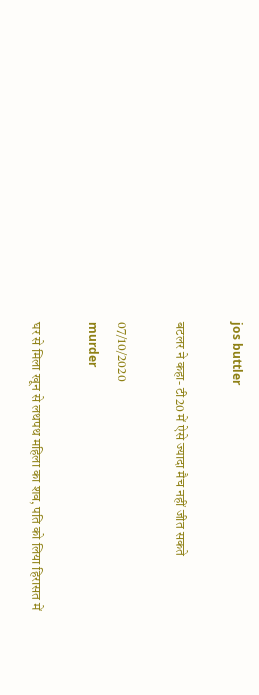jos buttler

बटलर ने कहा- टी20 में ऐसे ज्यादा मैच नहीं जीत सकते

07/10/2020
murder

घर से मिला खून से लथपथ महिला का शव, पति को लिया हिरासत में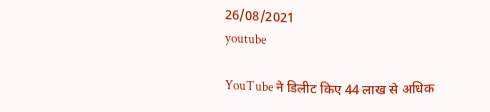26/08/2021
youtube

YouTube ने डिलीट किए 44 लाख से अधिक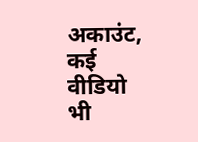अकाउंट, कई वीडियो भी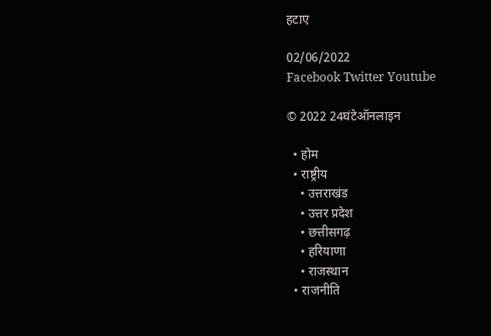हटाए

02/06/2022
Facebook Twitter Youtube

© 2022 24घंटेऑनलाइन

  • होम
  • राष्ट्रीय
    • उत्तराखंड
    • उत्तर प्रदेश
    • छत्तीसगढ़
    • हरियाणा
    • राजस्थान
  • राजनीति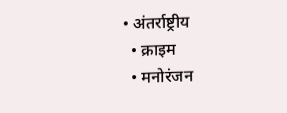• अंतर्राष्ट्रीय
  • क्राइम
  • मनोरंजन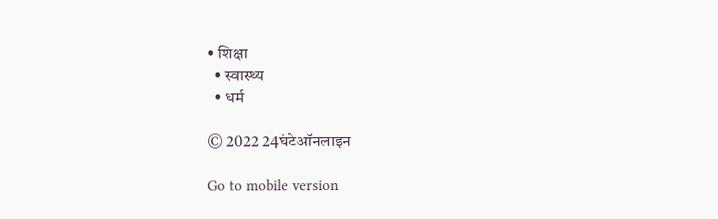• शिक्षा
  • स्वास्थ्य
  • धर्म

© 2022 24घंटेऑनलाइन

Go to mobile version